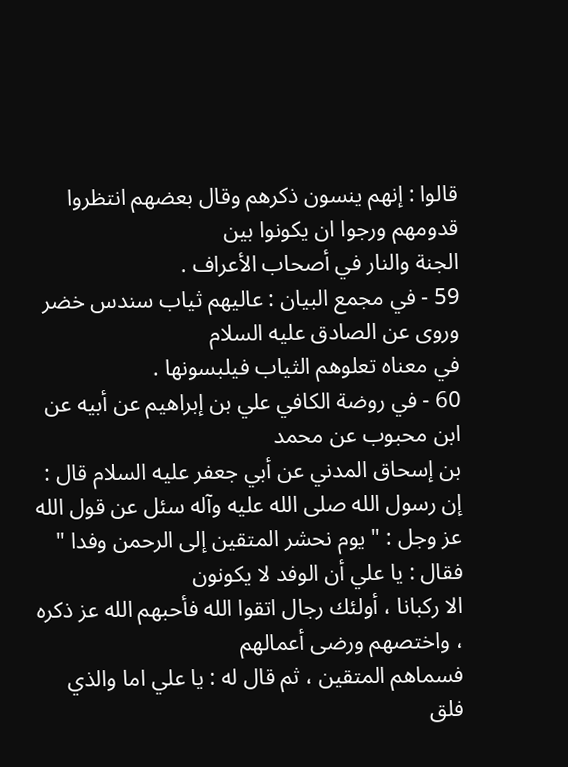قالوا : إنهم ينسون ذكرهم وقال بعضهم انتظروا قدومهم ورجوا ان يكونوا بين
الجنة والنار في أصحاب الأعراف .
59 - في مجمع البيان : عاليهم ثياب سندس خضر وروى عن الصادق عليه السلام
في معناه تعلوهم الثياب فيلبسونها .
60 - في روضة الكافي علي بن إبراهيم عن أبيه عن ابن محبوب عن محمد
بن إسحاق المدني عن أبي جعفر عليه السلام قال : إن رسول الله صلى الله عليه وآله سئل عن قول الله
عز وجل : " يوم نحشر المتقين إلى الرحمن وفدا " فقال : يا علي أن الوفد لا يكونون
الا ركبانا ، أولئك رجال اتقوا الله فأحبهم الله عز ذكره ، واختصهم ورضى أعمالهم
فسماهم المتقين ، ثم قال له : يا علي اما والذي فلق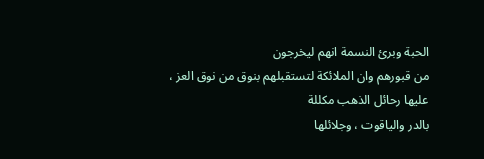الحبة وبرئ النسمة انهم ليخرجون
من قبورهم وان الملائكة لتستقبلهم بنوق من نوق العز ، عليها رحائل الذهب مكللة
بالدر والياقوت ، وجلائلها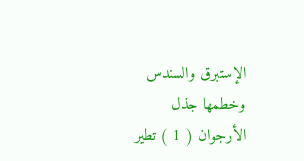الإستبرق والسندس وخطمها جذل الأرجوان ( 1 ) تطير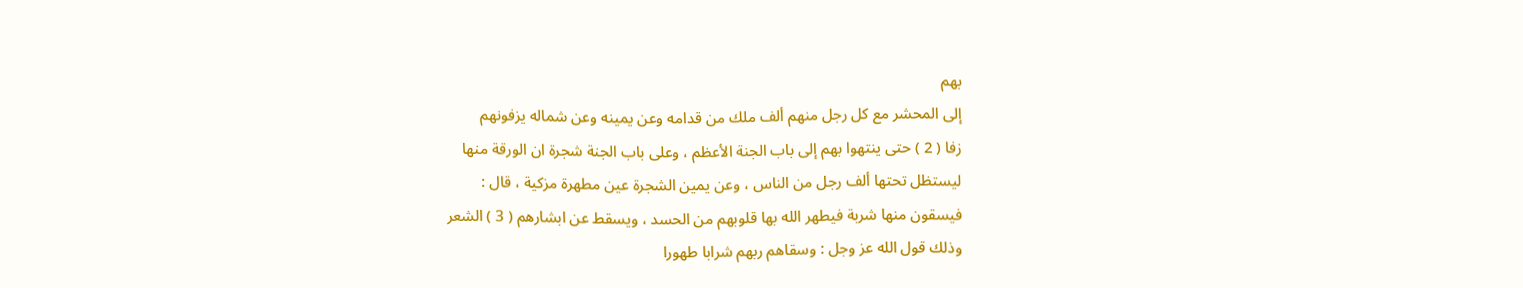بهم
إلى المحشر مع كل رجل منهم ألف ملك من قدامه وعن يمينه وعن شماله يزفونهم
زفا ( 2 ) حتى ينتهوا بهم إلى باب الجنة الأعظم ، وعلى باب الجنة شجرة ان الورقة منها
ليستظل تحتها ألف رجل من الناس ، وعن يمين الشجرة عين مطهرة مزكية ، قال :
فيسقون منها شربة فيطهر الله بها قلوبهم من الحسد ، ويسقط عن ابشارهم ( 3 ) الشعر
وذلك قول الله عز وجل : وسقاهم ربهم شرابا طهورا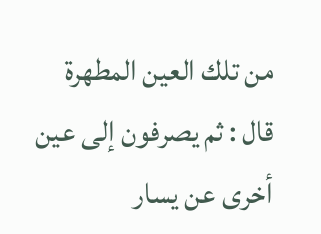من تلك العين المطهرة
قال : ثم يصرفون إلى عين أخرى عن يسار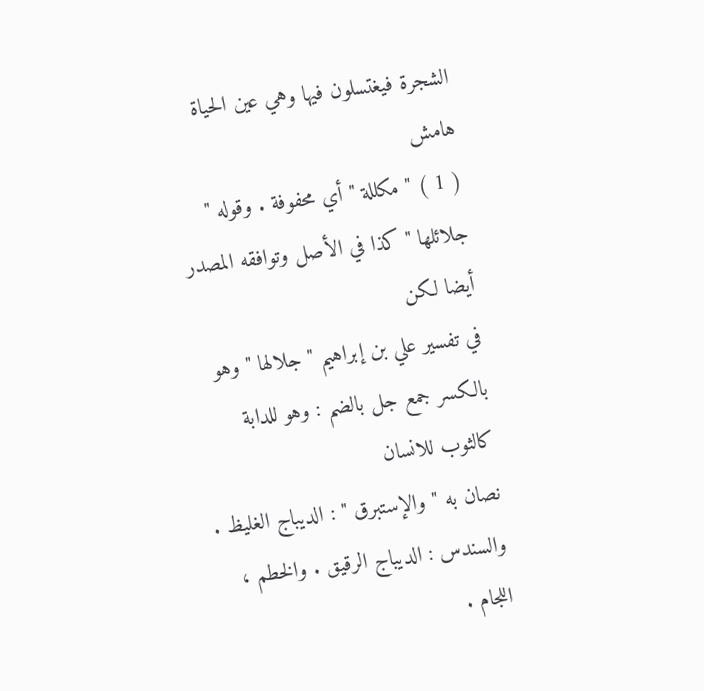الشجرة فيغتسلون فيها وهي عين الحياة
هامش
( 1 ) " مكللة " أي محفوفة . وقوله " جلائلها " كذا في الأصل وتوافقه المصدر أيضا لكن
في تفسير علي بن إبراهيم " جلالها " وهو بالكسر جمع جل بالضم : وهو للدابة كالثوب للانسان
نصان به " والإستبرق " : الديباج الغليظ . والسندس : الديباج الرقيق . والخطم ، اللجام .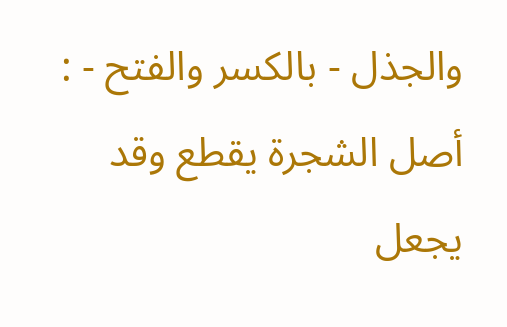والجذل - بالكسر والفتح - : أصل الشجرة يقطع وقد يجعل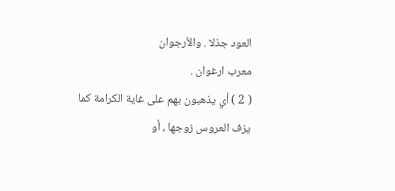العود جذلا . والأرجوان
معرب ارغوان .
( 2 ) أي يذهبون بهم على غاية الكرامة كما يزف العروس زوجها ، أو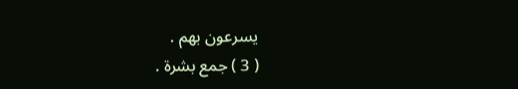يسرعون بهم .
( 3 ) جمع بشرة .